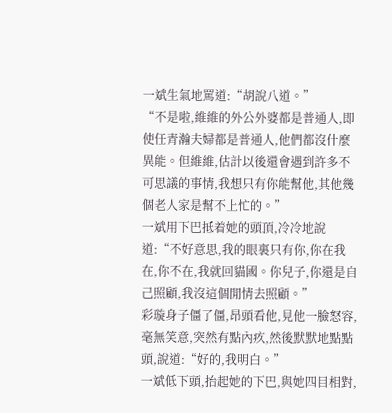一斌生氣地罵道:“胡說八道。”
“不是啦,維維的外公外婆都是普通人,即使任青瀚夫婦都是普通人,他們都沒什麼異能。但維維,估計以後還會遇到許多不可思議的事情,我想只有你能幫他,其他幾個老人家是幫不上忙的。”
一斌用下巴抵着她的頭頂,冷冷地說道:“不好意思,我的眼裏只有你,你在我在,你不在,我就回貓國。你兒子,你還是自己照顧,我沒這個閒情去照顧。”
彩璇身子僵了僵,昂頭看他,見他一臉怒容,毫無笑意,突然有點內疚,然後默默地點點頭,說道:“好的,我明白。”
一斌低下頭,抬起她的下巴,與她四目相對,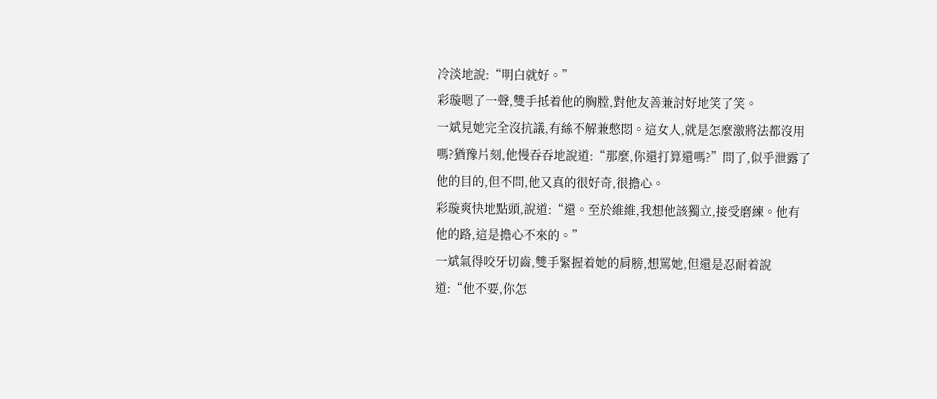冷淡地說:“明白就好。”
彩璇嗯了一聲,雙手抵着他的胸膛,對他友善兼討好地笑了笑。
一斌見她完全沒抗議,有絲不解兼憋悶。這女人,就是怎麼激將法都沒用嗎?猶豫片刻,他慢吞吞地說道:“那麼,你還打算還嗎?”問了,似乎泄露了他的目的,但不問,他又真的很好奇,很擔心。
彩璇爽快地點頭,說道:“還。至於維維,我想他該獨立,接受磨練。他有他的路,這是擔心不來的。”
一斌氣得咬牙切齒,雙手緊握着她的肩膀,想罵她,但還是忍耐着說道:“他不要,你怎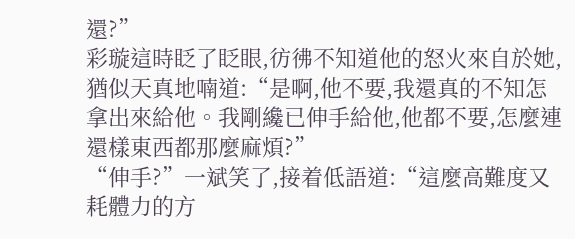還?”
彩璇這時眨了眨眼,彷彿不知道他的怒火來自於她,猶似天真地喃道:“是啊,他不要,我還真的不知怎拿出來給他。我剛纔已伸手給他,他都不要,怎麼連還樣東西都那麼麻煩?”
“伸手?”一斌笑了,接着低語道:“這麼高難度又耗體力的方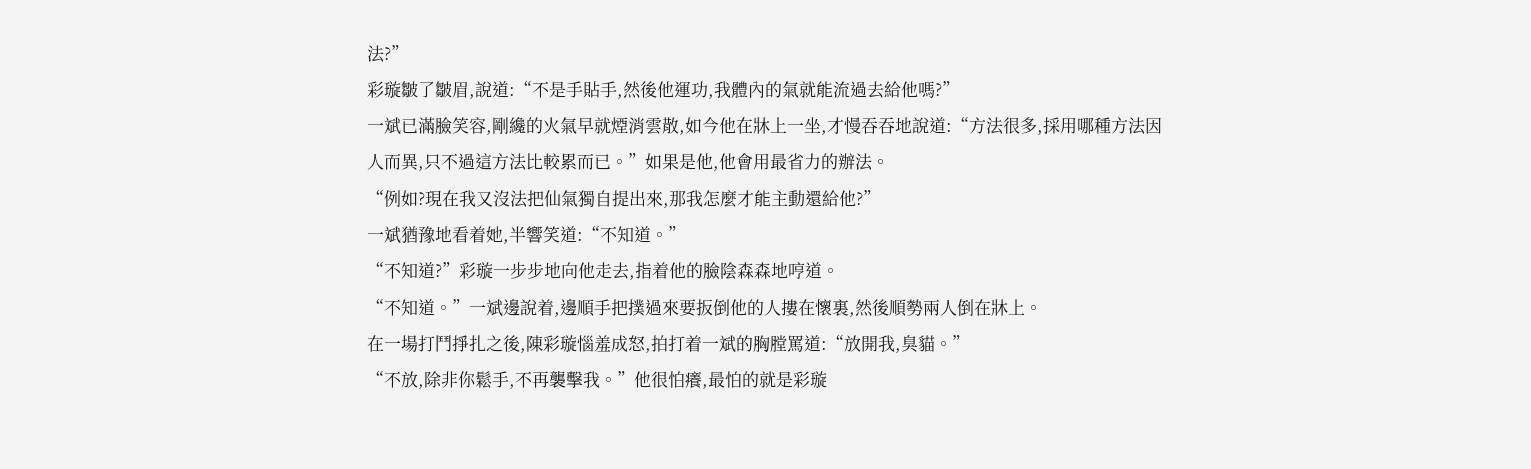法?”
彩璇皺了皺眉,說道:“不是手貼手,然後他運功,我體內的氣就能流過去給他嗎?”
一斌已滿臉笑容,剛纔的火氣早就煙消雲散,如今他在牀上一坐,才慢吞吞地說道:“方法很多,採用哪種方法因人而異,只不過這方法比較累而已。”如果是他,他會用最省力的辦法。
“例如?現在我又沒法把仙氣獨自提出來,那我怎麼才能主動還給他?”
一斌猶豫地看着她,半響笑道:“不知道。”
“不知道?”彩璇一步步地向他走去,指着他的臉陰森森地哼道。
“不知道。”一斌邊說着,邊順手把撲過來要扳倒他的人摟在懷裏,然後順勢兩人倒在牀上。
在一場打鬥掙扎之後,陳彩璇惱羞成怒,拍打着一斌的胸膛罵道:“放開我,臭貓。”
“不放,除非你鬆手,不再襲擊我。”他很怕癢,最怕的就是彩璇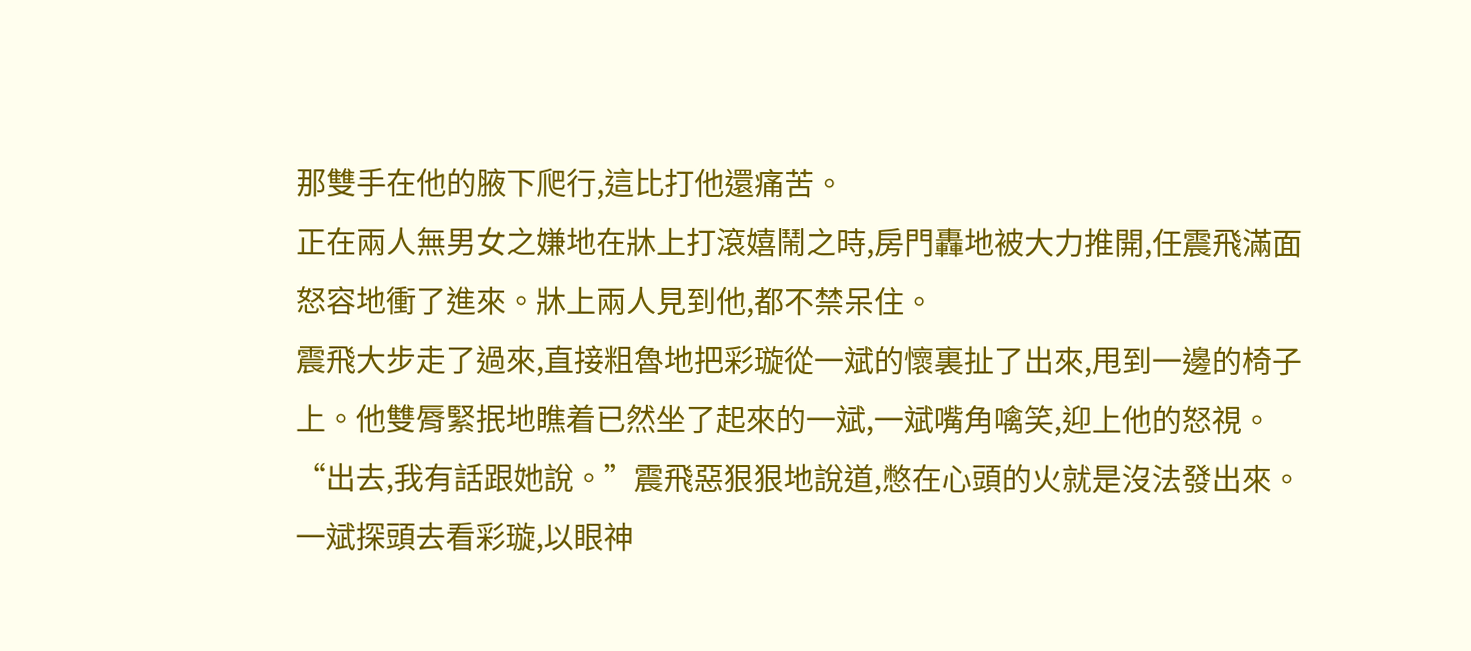那雙手在他的腋下爬行,這比打他還痛苦。
正在兩人無男女之嫌地在牀上打滾嬉鬧之時,房門轟地被大力推開,任震飛滿面怒容地衝了進來。牀上兩人見到他,都不禁呆住。
震飛大步走了過來,直接粗魯地把彩璇從一斌的懷裏扯了出來,甩到一邊的椅子上。他雙脣緊抿地瞧着已然坐了起來的一斌,一斌嘴角噙笑,迎上他的怒視。
“出去,我有話跟她說。”震飛惡狠狠地說道,憋在心頭的火就是沒法發出來。
一斌探頭去看彩璇,以眼神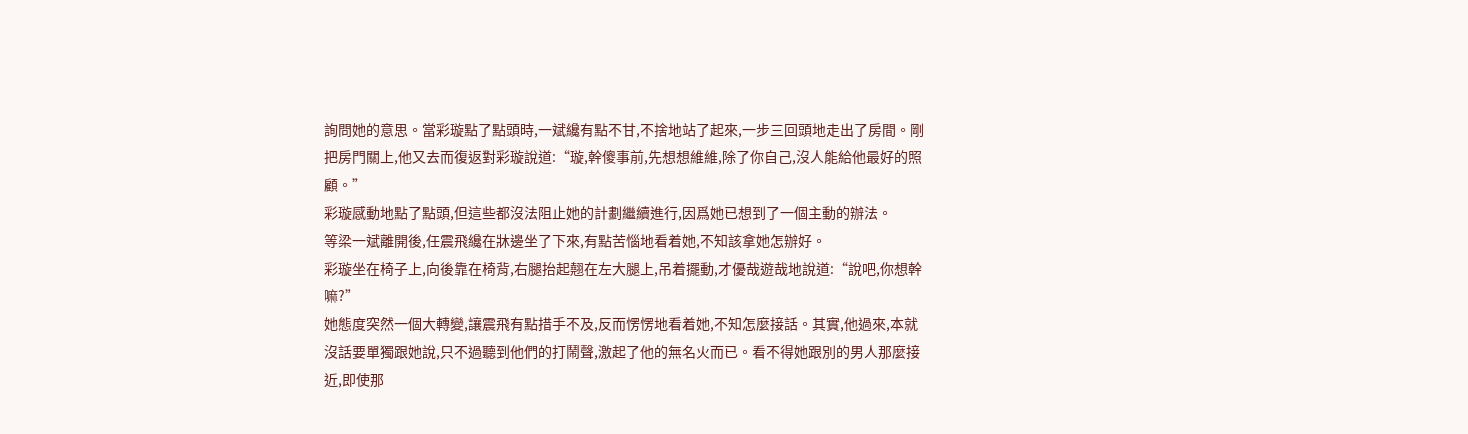詢問她的意思。當彩璇點了點頭時,一斌纔有點不甘,不捨地站了起來,一步三回頭地走出了房間。剛把房門關上,他又去而復返對彩璇說道:“璇,幹傻事前,先想想維維,除了你自己,沒人能給他最好的照顧。”
彩璇感動地點了點頭,但這些都沒法阻止她的計劃繼續進行,因爲她已想到了一個主動的辦法。
等梁一斌離開後,任震飛纔在牀邊坐了下來,有點苦惱地看着她,不知該拿她怎辦好。
彩璇坐在椅子上,向後靠在椅背,右腿抬起翹在左大腿上,吊着擺動,才優哉遊哉地說道:“說吧,你想幹嘛?”
她態度突然一個大轉變,讓震飛有點措手不及,反而愣愣地看着她,不知怎麼接話。其實,他過來,本就沒話要單獨跟她說,只不過聽到他們的打鬧聲,激起了他的無名火而已。看不得她跟別的男人那麼接近,即使那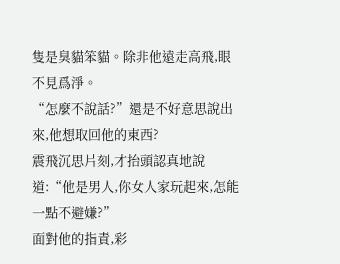隻是臭貓笨貓。除非他遠走高飛,眼不見爲淨。
“怎麼不說話?”還是不好意思說出來,他想取回他的東西?
震飛沉思片刻,才抬頭認真地說道:“他是男人,你女人家玩起來,怎能一點不避嫌?”
面對他的指責,彩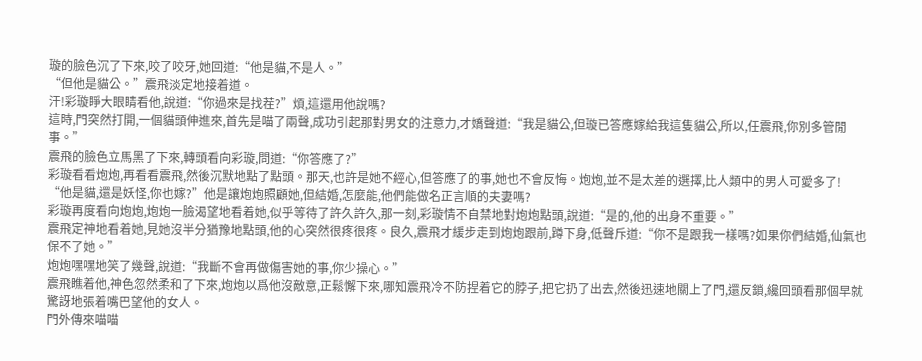璇的臉色沉了下來,咬了咬牙,她回道:“他是貓,不是人。”
“但他是貓公。”震飛淡定地接着道。
汗!彩璇睜大眼睛看他,說道:“你過來是找茬?”煩,這還用他說嗎?
這時,門突然打開,一個貓頭伸進來,首先是喵了兩聲,成功引起那對男女的注意力,才嬌聲道:“我是貓公,但璇已答應嫁給我這隻貓公,所以,任震飛,你別多管閒事。”
震飛的臉色立馬黑了下來,轉頭看向彩璇,問道:“你答應了?”
彩璇看看炮炮,再看看震飛,然後沉默地點了點頭。那天,也許是她不經心,但答應了的事,她也不會反悔。炮炮,並不是太差的選擇,比人類中的男人可愛多了!
“他是貓,還是妖怪,你也嫁?”他是讓炮炮照顧她,但結婚,怎麼能,他們能做名正言順的夫妻嗎?
彩璇再度看向炮炮,炮炮一臉渴望地看着她,似乎等待了許久許久,那一刻,彩璇情不自禁地對炮炮點頭,說道:“是的,他的出身不重要。”
震飛定神地看着她,見她沒半分猶豫地點頭,他的心突然很疼很疼。良久,震飛才緩步走到炮炮跟前,蹲下身,低聲斥道:“你不是跟我一樣嗎?如果你們結婚,仙氣也保不了她。”
炮炮嘿嘿地笑了幾聲,說道:“我斷不會再做傷害她的事,你少操心。”
震飛瞧着他,神色忽然柔和了下來,炮炮以爲他沒敵意,正鬆懈下來,哪知震飛冷不防捏着它的脖子,把它扔了出去,然後迅速地關上了門,還反鎖,纔回頭看那個早就驚訝地張着嘴巴望他的女人。
門外傳來喵喵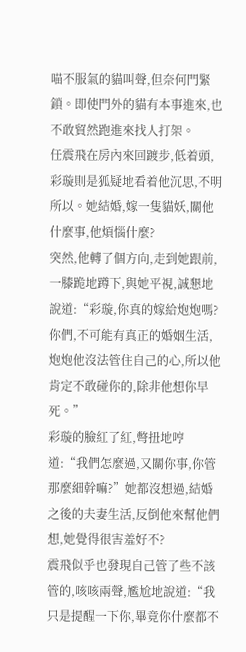喵不服氣的貓叫聲,但奈何門緊鎖。即使門外的貓有本事進來,也不敢貿然跑進來找人打架。
任震飛在房內來回踱步,低着頭,彩璇則是狐疑地看着他沉思,不明所以。她結婚,嫁一隻貓妖,關他什麼事,他煩惱什麼?
突然,他轉了個方向,走到她跟前,一膝跪地蹲下,與她平視,誠懇地說道:“彩璇,你真的嫁給炮炮嗎?你們,不可能有真正的婚姻生活,炮炮他沒法管住自己的心,所以他肯定不敢碰你的,除非他想你早死。”
彩璇的臉紅了紅,彆扭地哼道:“我們怎麼過,又關你事,你管那麼細幹嘛?”她都沒想過,結婚之後的夫妻生活,反倒他來幫他們想,她覺得很害羞好不?
震飛似乎也發現自己管了些不該管的,咳咳兩聲,尷尬地說道:“我只是提醒一下你,畢竟你什麼都不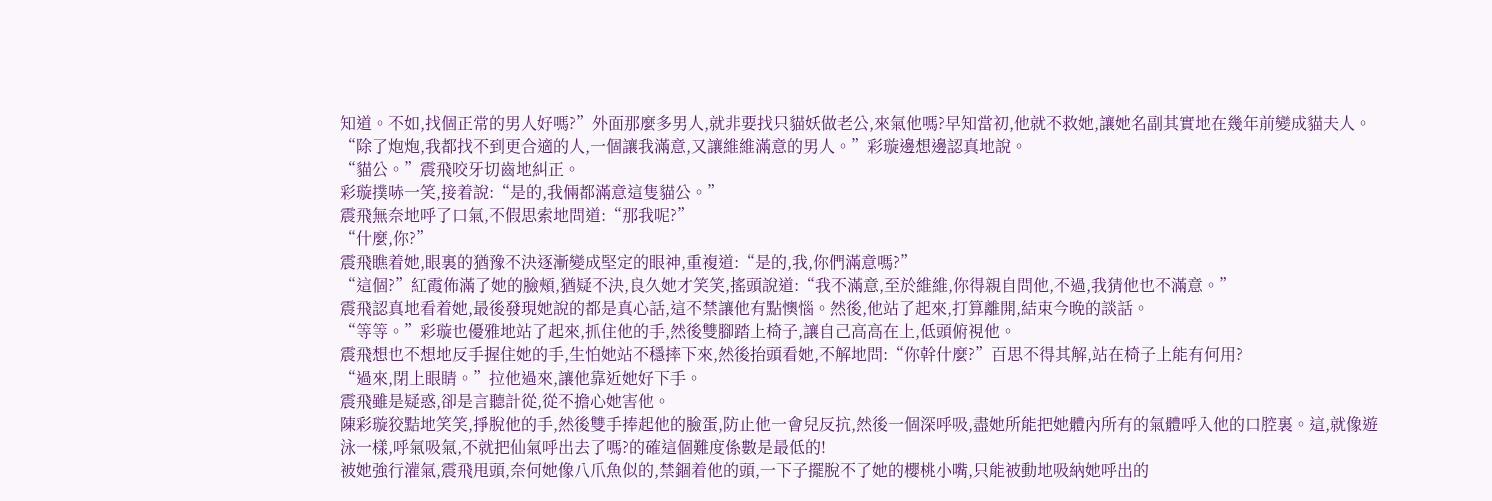知道。不如,找個正常的男人好嗎?”外面那麼多男人,就非要找只貓妖做老公,來氣他嗎?早知當初,他就不救她,讓她名副其實地在幾年前變成貓夫人。
“除了炮炮,我都找不到更合適的人,一個讓我滿意,又讓維維滿意的男人。”彩璇邊想邊認真地說。
“貓公。”震飛咬牙切齒地糾正。
彩璇撲哧一笑,接着說:“是的,我倆都滿意這隻貓公。”
震飛無奈地呼了口氣,不假思索地問道:“那我呢?”
“什麼,你?”
震飛瞧着她,眼裏的猶豫不決逐漸變成堅定的眼神,重複道:“是的,我,你們滿意嗎?”
“這個?”紅霞佈滿了她的臉頰,猶疑不決,良久她才笑笑,搖頭說道:“我不滿意,至於維維,你得親自問他,不過,我猜他也不滿意。”
震飛認真地看着她,最後發現她說的都是真心話,這不禁讓他有點懊惱。然後,他站了起來,打算離開,結束今晚的談話。
“等等。”彩璇也優雅地站了起來,抓住他的手,然後雙腳踏上椅子,讓自己高高在上,低頭俯視他。
震飛想也不想地反手握住她的手,生怕她站不穩摔下來,然後抬頭看她,不解地問:“你幹什麼?”百思不得其解,站在椅子上能有何用?
“過來,閉上眼睛。”拉他過來,讓他靠近她好下手。
震飛雖是疑惑,卻是言聽計從,從不擔心她害他。
陳彩璇狡黠地笑笑,掙脫他的手,然後雙手捧起他的臉蛋,防止他一會兒反抗,然後一個深呼吸,盡她所能把她體內所有的氣體呼入他的口腔裏。這,就像遊泳一樣,呼氣吸氣,不就把仙氣呼出去了嗎?的確這個難度係數是最低的!
被她強行灌氣,震飛甩頭,奈何她像八爪魚似的,禁錮着他的頭,一下子擺脫不了她的櫻桃小嘴,只能被動地吸納她呼出的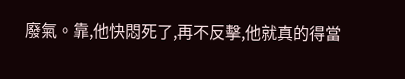廢氣。靠,他快悶死了,再不反擊,他就真的得當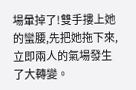場暈掉了!雙手摟上她的蠻腰,先把她拖下來,立即兩人的氣場發生了大轉變。